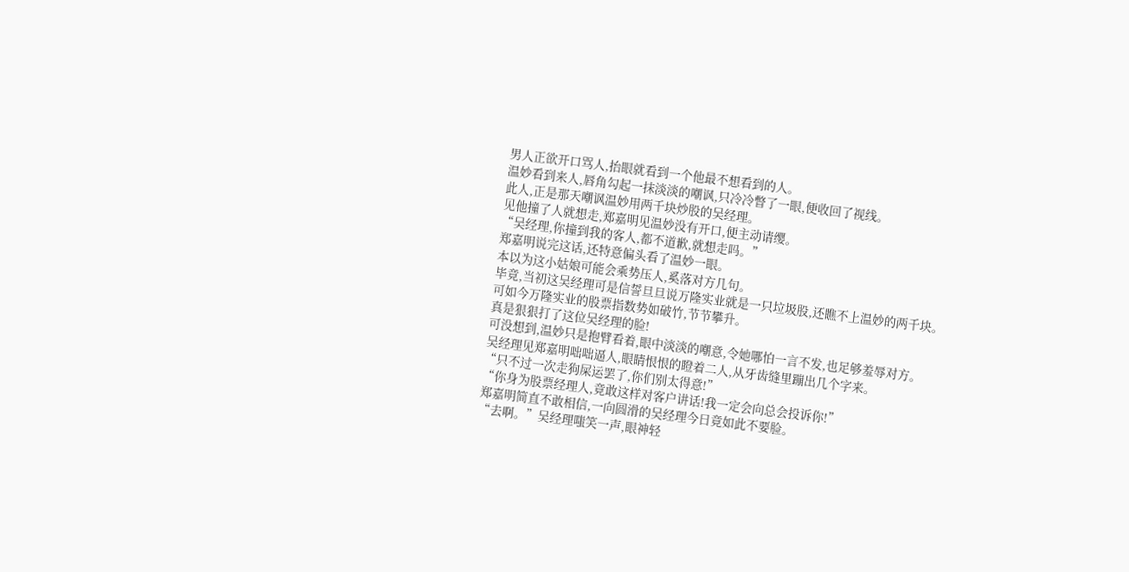男人正欲开口骂人,抬眼就看到一个他最不想看到的人。
温妙看到来人,唇角勾起一抹淡淡的嘲讽,只冷冷瞥了一眼,便收回了视线。
此人,正是那天嘲讽温妙用两千块炒股的吴经理。
见他撞了人就想走,郑嘉明见温妙没有开口,便主动请缨。
“吴经理,你撞到我的客人,都不道歉,就想走吗。”
郑嘉明说完这话,还特意偏头看了温妙一眼。
本以为这小姑娘可能会乘势压人,奚落对方几句。
毕竟,当初这吴经理可是信誓旦旦说万隆实业就是一只垃圾股,还瞧不上温妙的两千块。
可如今万隆实业的股票指数势如破竹,节节攀升。
真是狠狠打了这位吴经理的脸!
可没想到,温妙只是抱臂看着,眼中淡淡的嘲意,令她哪怕一言不发,也足够羞辱对方。
吴经理见郑嘉明咄咄逼人,眼睛恨恨的瞪着二人,从牙齿缝里蹦出几个字来。
“只不过一次走狗屎运罢了,你们别太得意!”
“你身为股票经理人,竟敢这样对客户讲话!我一定会向总会投诉你!”
郑嘉明简直不敢相信,一向圆滑的吴经理今日竟如此不要脸。
“去啊。”吴经理嗤笑一声,眼神轻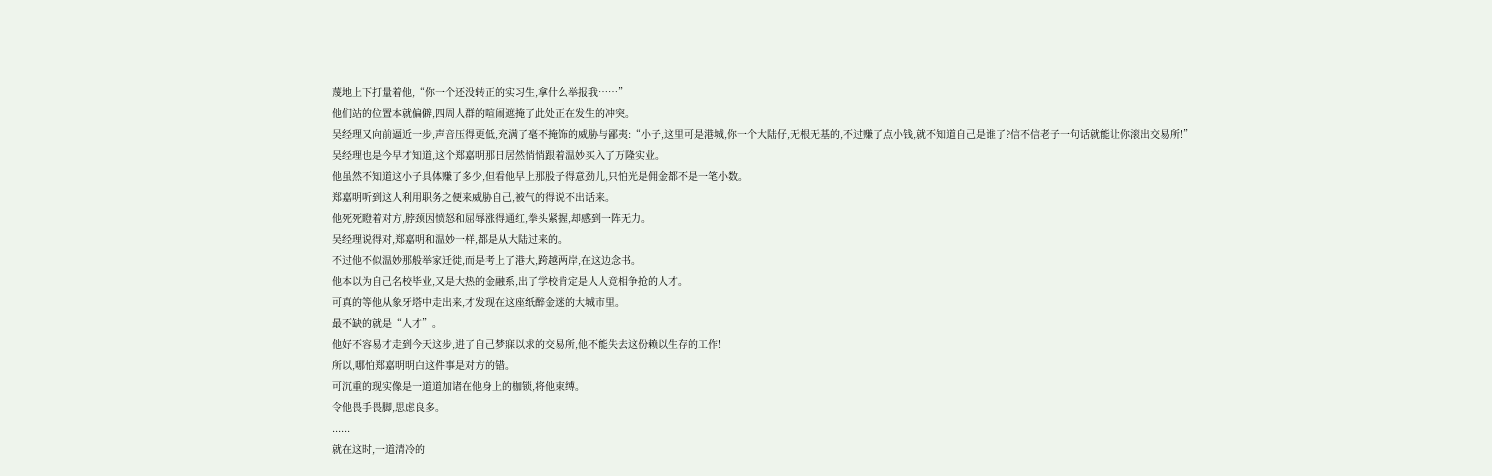蔑地上下打量着他,“你一个还没转正的实习生,拿什么举报我……”
他们站的位置本就偏僻,四周人群的喧闹遮掩了此处正在发生的冲突。
吴经理又向前逼近一步,声音压得更低,充满了毫不掩饰的威胁与鄙夷:“小子,这里可是港城,你一个大陆仔,无根无基的,不过赚了点小钱,就不知道自己是谁了?信不信老子一句话就能让你滚出交易所!”
吴经理也是今早才知道,这个郑嘉明那日居然悄悄跟着温妙买入了万隆实业。
他虽然不知道这小子具体赚了多少,但看他早上那股子得意劲儿,只怕光是佣金都不是一笔小数。
郑嘉明听到这人利用职务之便来威胁自己,被气的得说不出话来。
他死死瞪着对方,脖颈因愤怒和屈辱涨得通红,拳头紧握,却感到一阵无力。
吴经理说得对,郑嘉明和温妙一样,都是从大陆过来的。
不过他不似温妙那般举家迁徙,而是考上了港大,跨越两岸,在这边念书。
他本以为自己名校毕业,又是大热的金融系,出了学校肯定是人人竞相争抢的人才。
可真的等他从象牙塔中走出来,才发现在这座纸醉金迷的大城市里。
最不缺的就是“人才”。
他好不容易才走到今天这步,进了自己梦寐以求的交易所,他不能失去这份赖以生存的工作!
所以,哪怕郑嘉明明白这件事是对方的错。
可沉重的现实像是一道道加诸在他身上的枷锁,将他束缚。
令他畏手畏脚,思虑良多。
......
就在这时,一道清冷的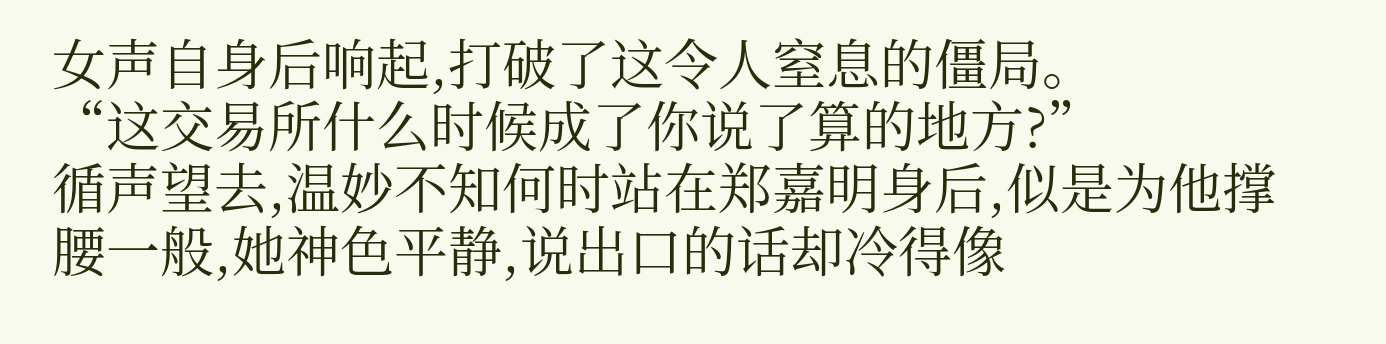女声自身后响起,打破了这令人窒息的僵局。
“这交易所什么时候成了你说了算的地方?”
循声望去,温妙不知何时站在郑嘉明身后,似是为他撑腰一般,她神色平静,说出口的话却冷得像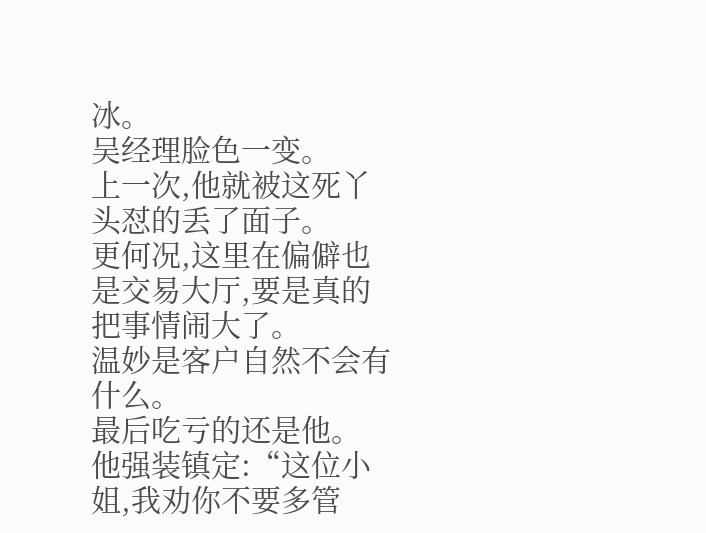冰。
吴经理脸色一变。
上一次,他就被这死丫头怼的丢了面子。
更何况,这里在偏僻也是交易大厅,要是真的把事情闹大了。
温妙是客户自然不会有什么。
最后吃亏的还是他。
他强装镇定:“这位小姐,我劝你不要多管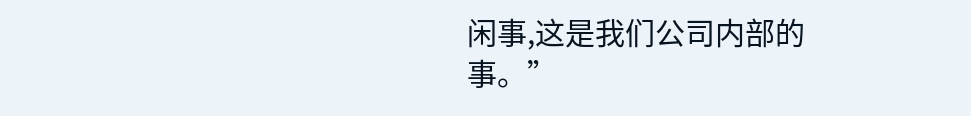闲事,这是我们公司内部的事。”